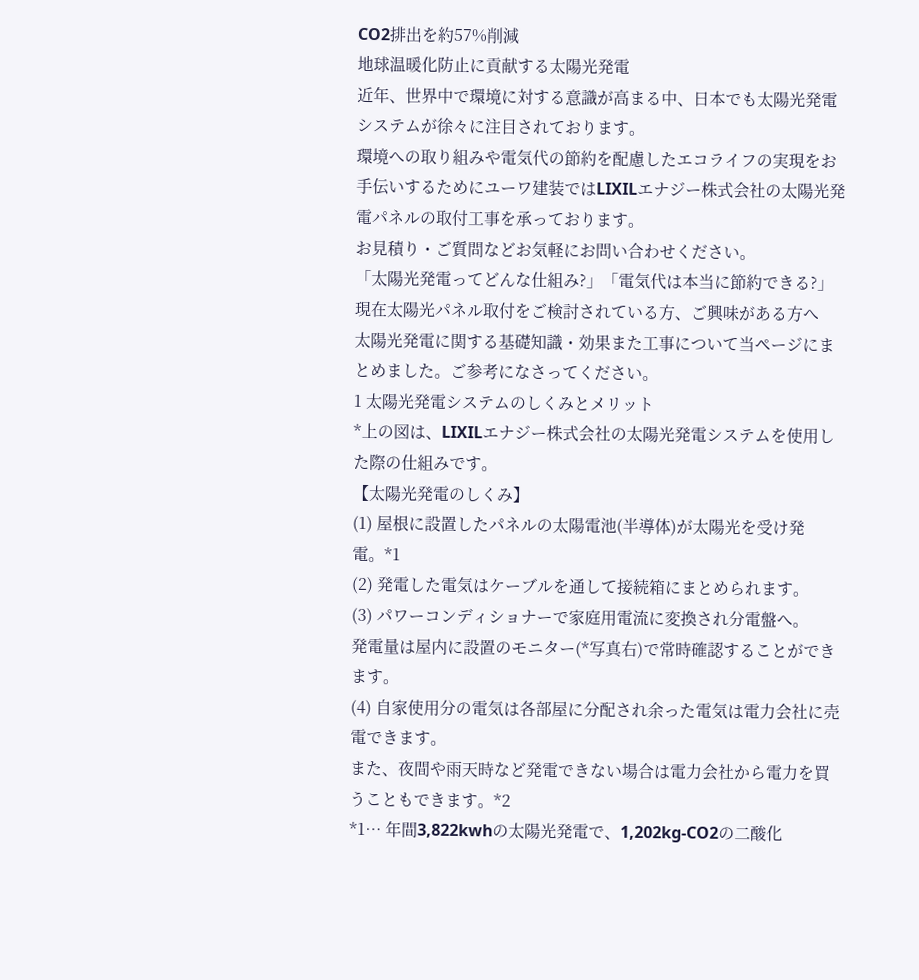CO2排出を約57%削減
地球温暖化防止に貢献する太陽光発電
近年、世界中で環境に対する意識が高まる中、日本でも太陽光発電システムが徐々に注目されております。
環境への取り組みや電気代の節約を配慮したエコライフの実現をお手伝いするためにユーワ建装ではLIXILエナジー株式会社の太陽光発電パネルの取付工事を承っております。
お見積り・ご質問などお気軽にお問い合わせください。
「太陽光発電ってどんな仕組み?」「電気代は本当に節約できる?」
現在太陽光パネル取付をご検討されている方、ご興味がある方へ
太陽光発電に関する基礎知識・効果また工事について当ページにまとめました。ご参考になさってください。
1 太陽光発電システムのしくみとメリット
*上の図は、LIXILエナジー株式会社の太陽光発電システムを使用した際の仕組みです。
【太陽光発電のしくみ】
(1) 屋根に設置したパネルの太陽電池(半導体)が太陽光を受け発電。*1
(2) 発電した電気はケーブルを通して接続箱にまとめられます。
(3) パワーコンディショナーで家庭用電流に変換され分電盤へ。
発電量は屋内に設置のモニター(*写真右)で常時確認することができます。
(4) 自家使用分の電気は各部屋に分配され余った電気は電力会社に売電できます。
また、夜間や雨天時など発電できない場合は電力会社から電力を買うこともできます。*2
*1… 年間3,822kwhの太陽光発電で、1,202kg-CO2の二酸化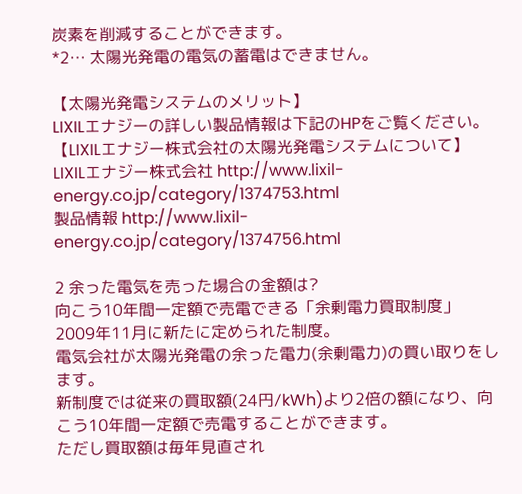炭素を削減することができます。
*2… 太陽光発電の電気の蓄電はできません。

【太陽光発電システムのメリット】
LIXILエナジーの詳しい製品情報は下記のHPをご覧ください。
【LIXILエナジー株式会社の太陽光発電システムについて】
LIXILエナジー株式会社 http://www.lixil-energy.co.jp/category/1374753.html
製品情報 http://www.lixil-energy.co.jp/category/1374756.html

2 余った電気を売った場合の金額は?
向こう10年間一定額で売電できる「余剰電力買取制度」
2009年11月に新たに定められた制度。
電気会社が太陽光発電の余った電力(余剰電力)の買い取りをします。
新制度では従来の買取額(24円/kWh)より2倍の額になり、向こう10年間一定額で売電することができます。
ただし買取額は毎年見直され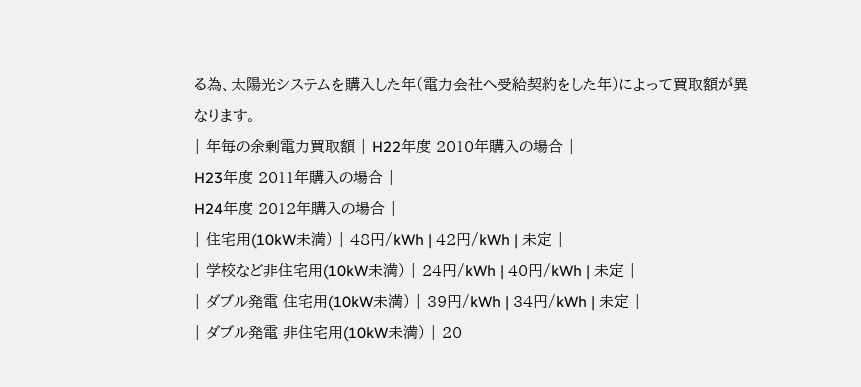る為、太陽光システムを購入した年(電力会社へ受給契約をした年)によって買取額が異なります。
| 年毎の余剰電力買取額 | H22年度 2010年購入の場合 |
H23年度 2011年購入の場合 |
H24年度 2012年購入の場合 |
| 住宅用(10kW未満) | 48円/kWh | 42円/kWh | 未定 |
| 学校など非住宅用(10kW未満) | 24円/kWh | 40円/kWh | 未定 |
| ダブル発電 住宅用(10kW未満) | 39円/kWh | 34円/kWh | 未定 |
| ダブル発電 非住宅用(10kW未満) | 20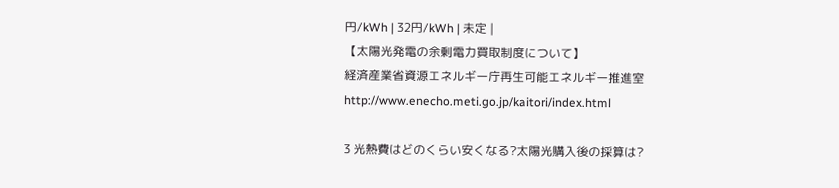円/kWh | 32円/kWh | 未定 |
【太陽光発電の余剰電力買取制度について】
経済産業省資源エネルギー庁再生可能エネルギー推進室 http://www.enecho.meti.go.jp/kaitori/index.html

3 光熱費はどのくらい安くなる?太陽光購入後の採算は?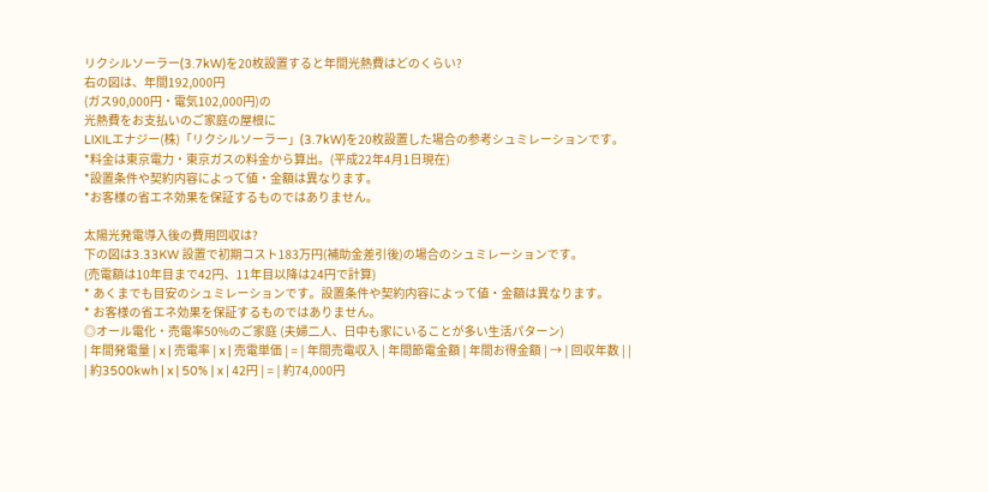リクシルソーラー(3.7kW)を20枚設置すると年間光熱費はどのくらい?
右の図は、年間192,000円
(ガス90,000円・電気102,000円)の
光熱費をお支払いのご家庭の屋根に
LIXILエナジー(株)「リクシルソーラー」(3.7kW)を20枚設置した場合の参考シュミレーションです。
*料金は東京電力・東京ガスの料金から算出。(平成22年4月1日現在)
*設置条件や契約内容によって値・金額は異なります。
*お客様の省エネ効果を保証するものではありません。

太陽光発電導入後の費用回収は?
下の図は3.33KW 設置で初期コスト183万円(補助金差引後)の場合のシュミレーションです。
(売電額は10年目まで42円、11年目以降は24円で計算)
* あくまでも目安のシュミレーションです。設置条件や契約内容によって値・金額は異なります。
* お客様の省エネ効果を保証するものではありません。
◎オール電化・売電率50%のご家庭 (夫婦二人、日中も家にいることが多い生活パターン)
| 年間発電量 | x | 売電率 | x | 売電単価 | = | 年間売電収入 | 年間節電金額 | 年間お得金額 | → | 回収年数 | |
| 約3500kwh | x | 50% | x | 42円 | = | 約74,000円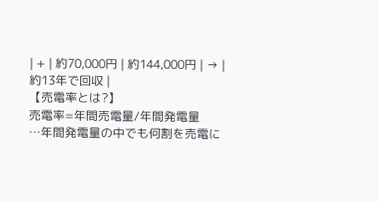| + | 約70,000円 | 約144,000円 | → | 約13年で回収 |
【売電率とは?】
売電率=年間売電量/年間発電量
…年間発電量の中でも何割を売電に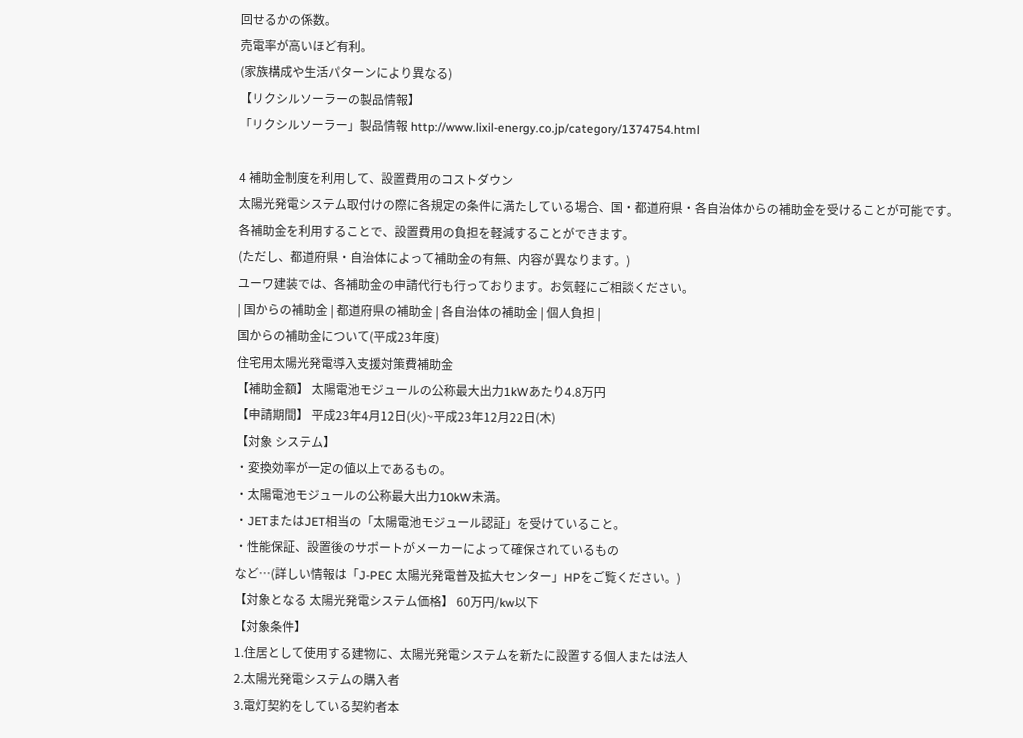回せるかの係数。
売電率が高いほど有利。
(家族構成や生活パターンにより異なる)
【リクシルソーラーの製品情報】
「リクシルソーラー」製品情報 http://www.lixil-energy.co.jp/category/1374754.html

4 補助金制度を利用して、設置費用のコストダウン
太陽光発電システム取付けの際に各規定の条件に満たしている場合、国・都道府県・各自治体からの補助金を受けることが可能です。
各補助金を利用することで、設置費用の負担を軽減することができます。
(ただし、都道府県・自治体によって補助金の有無、内容が異なります。)
ユーワ建装では、各補助金の申請代行も行っております。お気軽にご相談ください。
| 国からの補助金 | 都道府県の補助金 | 各自治体の補助金 | 個人負担 |
国からの補助金について(平成23年度)
住宅用太陽光発電導入支援対策費補助金
【補助金額】 太陽電池モジュールの公称最大出力1kWあたり4.8万円
【申請期間】 平成23年4月12日(火)~平成23年12月22日(木)
【対象 システム】
・変換効率が一定の値以上であるもの。
・太陽電池モジュールの公称最大出力10kW未満。
・JETまたはJET相当の「太陽電池モジュール認証」を受けていること。
・性能保証、設置後のサポートがメーカーによって確保されているもの
など…(詳しい情報は「J-PEC 太陽光発電普及拡大センター」HPをご覧ください。)
【対象となる 太陽光発電システム価格】 60万円/kw以下
【対象条件】
1.住居として使用する建物に、太陽光発電システムを新たに設置する個人または法人
2.太陽光発電システムの購入者
3.電灯契約をしている契約者本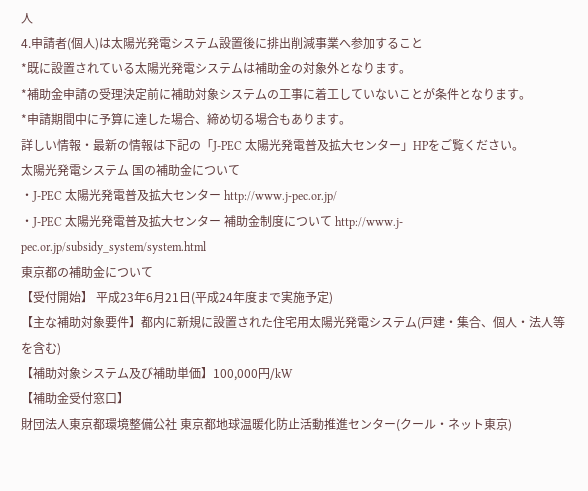人
4.申請者(個人)は太陽光発電システム設置後に排出削減事業へ参加すること
*既に設置されている太陽光発電システムは補助金の対象外となります。
*補助金申請の受理決定前に補助対象システムの工事に着工していないことが条件となります。
*申請期間中に予算に達した場合、締め切る場合もあります。
詳しい情報・最新の情報は下記の「J-PEC 太陽光発電普及拡大センター」HPをご覧ください。
太陽光発電システム 国の補助金について
・J-PEC 太陽光発電普及拡大センター http://www.j-pec.or.jp/
・J-PEC 太陽光発電普及拡大センター 補助金制度について http://www.j-pec.or.jp/subsidy_system/system.html
東京都の補助金について
【受付開始】 平成23年6月21日(平成24年度まで実施予定)
【主な補助対象要件】都内に新規に設置された住宅用太陽光発電システム(戸建・集合、個人・法人等を含む)
【補助対象システム及び補助単価】100,000円/kW
【補助金受付窓口】
財団法人東京都環境整備公社 東京都地球温暖化防止活動推進センター(クール・ネット東京)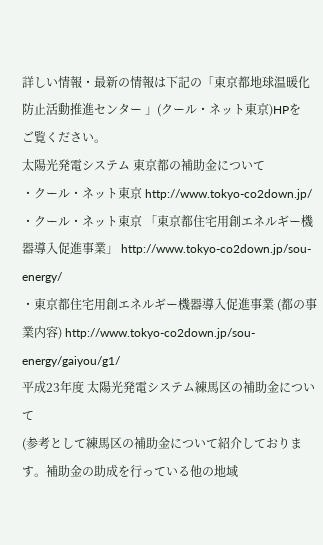詳しい情報・最新の情報は下記の「東京都地球温暖化防止活動推進センター 」(クール・ネット東京)HPを
ご覧ください。
太陽光発電システム 東京都の補助金について
・クール・ネット東京 http://www.tokyo-co2down.jp/
・クール・ネット東京 「東京都住宅用創エネルギー機器導入促進事業」 http://www.tokyo-co2down.jp/sou-energy/
・東京都住宅用創エネルギー機器導入促進事業 (都の事業内容) http://www.tokyo-co2down.jp/sou-energy/gaiyou/g1/
平成23年度 太陽光発電システム練馬区の補助金について
(参考として練馬区の補助金について紹介しております。補助金の助成を行っている他の地域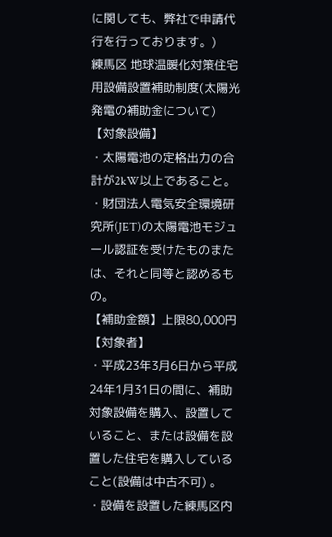に関しても、弊社で申請代行を行っております。)
練馬区 地球温暖化対策住宅用設備設置補助制度(太陽光発電の補助金について)
【対象設備】
・太陽電池の定格出力の合計が2kW以上であること。
・財団法人電気安全環境研究所(JET)の太陽電池モジュール認証を受けたものまたは、それと同等と認めるもの。
【補助金額】上限80,000円
【対象者】
・平成23年3月6日から平成24年1月31日の間に、補助対象設備を購入、設置していること、または設備を設置した住宅を購入していること(設備は中古不可) 。
・設備を設置した練馬区内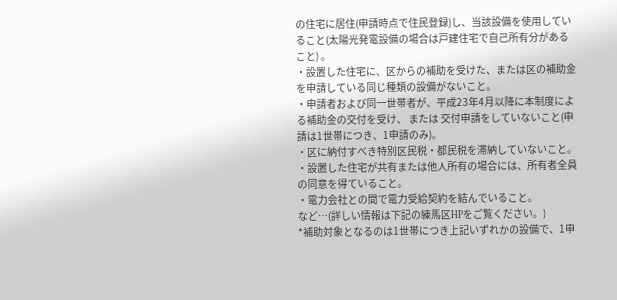の住宅に居住(申請時点で住民登録)し、当該設備を使用していること(太陽光発電設備の場合は戸建住宅で自己所有分があること) 。
・設置した住宅に、区からの補助を受けた、または区の補助金を申請している同じ種類の設備がないこと。
・申請者および同一世帯者が、平成23年4月以降に本制度による補助金の交付を受け、 または 交付申請をしていないこと(申請は1世帯につき、1申請のみ)。
・区に納付すべき特別区民税・都民税を滞納していないこと。
・設置した住宅が共有または他人所有の場合には、所有者全員の同意を得ていること。
・電力会社との間で電力受給契約を結んでいること。
など…(詳しい情報は下記の練馬区HPをご覧ください。)
*補助対象となるのは1世帯につき上記いずれかの設備で、1申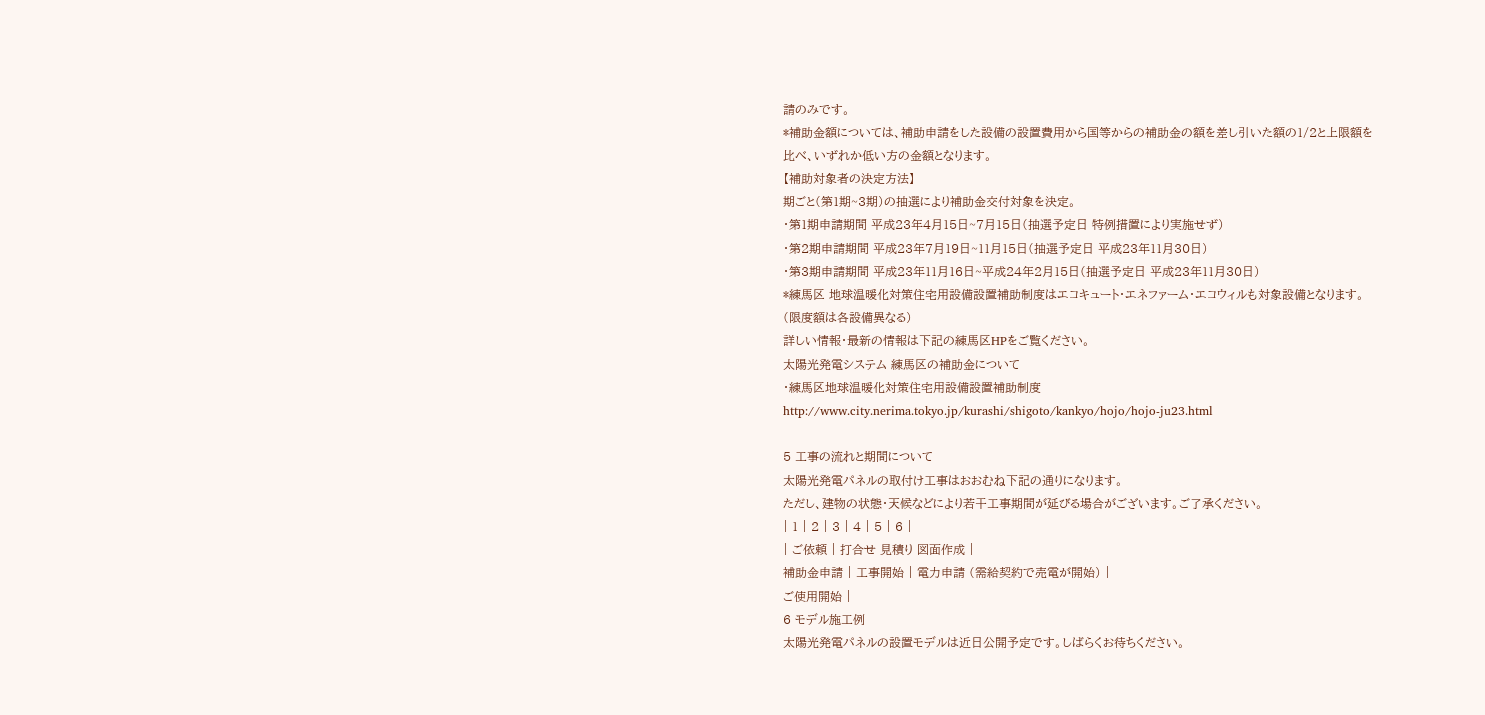請のみです。
*補助金額については、補助申請をした設備の設置費用から国等からの補助金の額を差し引いた額の1/2と上限額を比べ、いずれか低い方の金額となります。
【補助対象者の決定方法】
期ごと(第1期~3期)の抽選により補助金交付対象を決定。
・第1期申請期間 平成23年4月15日~7月15日(抽選予定日 特例措置により実施せず)
・第2期申請期間 平成23年7月19日~11月15日(抽選予定日 平成23年11月30日)
・第3期申請期間 平成23年11月16日~平成24年2月15日(抽選予定日 平成23年11月30日)
*練馬区 地球温暖化対策住宅用設備設置補助制度はエコキュート・エネファーム・エコウィルも対象設備となります。(限度額は各設備異なる)
詳しい情報・最新の情報は下記の練馬区HPをご覧ください。
太陽光発電システム 練馬区の補助金について
・練馬区地球温暖化対策住宅用設備設置補助制度 http://www.city.nerima.tokyo.jp/kurashi/shigoto/kankyo/hojo/hojo-ju23.html

5 工事の流れと期間について
太陽光発電パネルの取付け工事はおおむね下記の通りになります。
ただし、建物の状態・天候などにより若干工事期間が延びる場合がございます。ご了承ください。
| 1 | 2 | 3 | 4 | 5 | 6 |
| ご依頼 | 打合せ 見積り 図面作成 |
補助金申請 | 工事開始 | 電力申請 (需給契約で売電が開始) |
ご使用開始 |
6 モデル施工例
太陽光発電パネルの設置モデルは近日公開予定です。しばらくお待ちください。